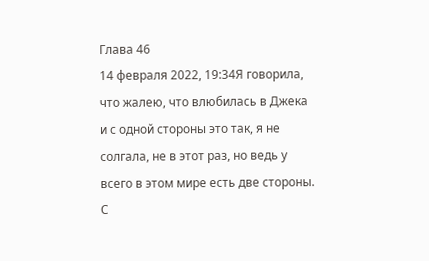Глава 46
14 февраля 2022, 19:34Я говорила, что жалею, что влюбилась в Джека и с одной стороны это так, я не солгала, не в этот раз, но ведь у всего в этом мире есть две стороны. С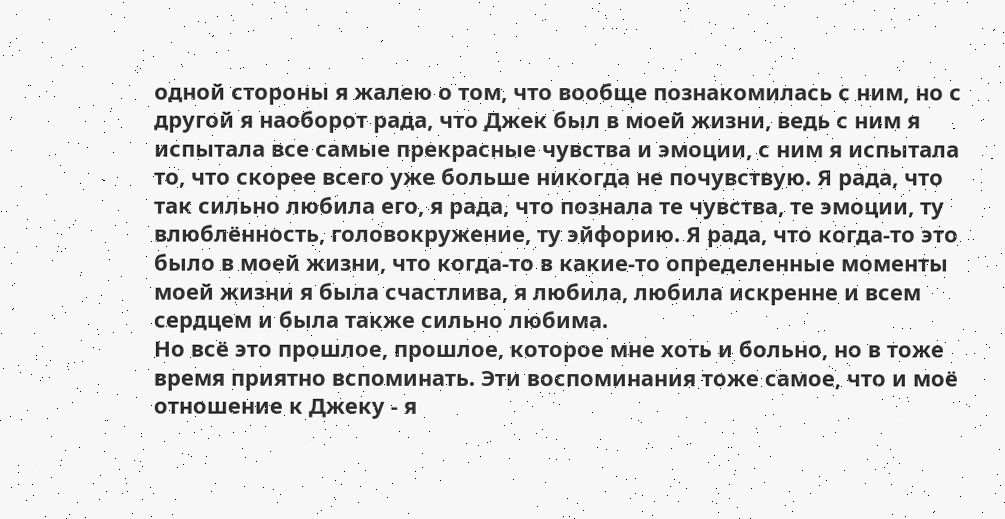одной стороны я жалею о том, что вообще познакомилась с ним, но с другой я наоборот рада, что Джек был в моей жизни, ведь с ним я испытала все самые прекрасные чувства и эмоции, с ним я испытала то, что скорее всего уже больше никогда не почувствую. Я рада, что так сильно любила его, я рада, что познала те чувства, те эмоции, ту влюблённость, головокружение, ту эйфорию. Я рада, что когда-то это было в моей жизни, что когда-то в какие-то определенные моменты моей жизни я была счастлива, я любила, любила искренне и всем сердцем и была также сильно любима.
Но всё это прошлое, прошлое, которое мне хоть и больно, но в тоже время приятно вспоминать. Эти воспоминания тоже самое, что и моё отношение к Джеку - я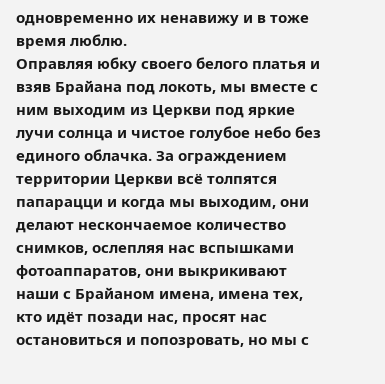одновременно их ненавижу и в тоже время люблю.
Оправляя юбку своего белого платья и взяв Брайана под локоть, мы вместе с ним выходим из Церкви под яркие лучи солнца и чистое голубое небо без единого облачка. За ограждением территории Церкви всё толпятся папарацци и когда мы выходим, они делают нескончаемое количество снимков, ослепляя нас вспышками фотоаппаратов, они выкрикивают наши с Брайаном имена, имена тех, кто идёт позади нас, просят нас остановиться и попозровать, но мы с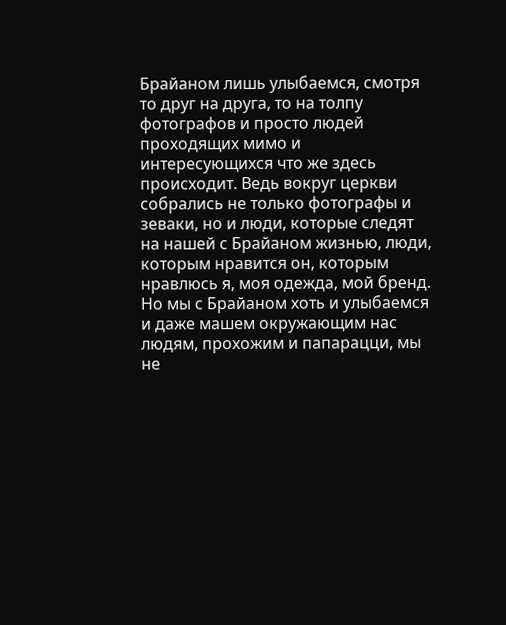Брайаном лишь улыбаемся, смотря то друг на друга, то на толпу фотографов и просто людей проходящих мимо и интересующихся что же здесь происходит. Ведь вокруг церкви собрались не только фотографы и зеваки, но и люди, которые следят на нашей с Брайаном жизнью, люди, которым нравится он, которым нравлюсь я, моя одежда, мой бренд.
Но мы с Брайаном хоть и улыбаемся и даже машем окружающим нас людям, прохожим и папарацци, мы не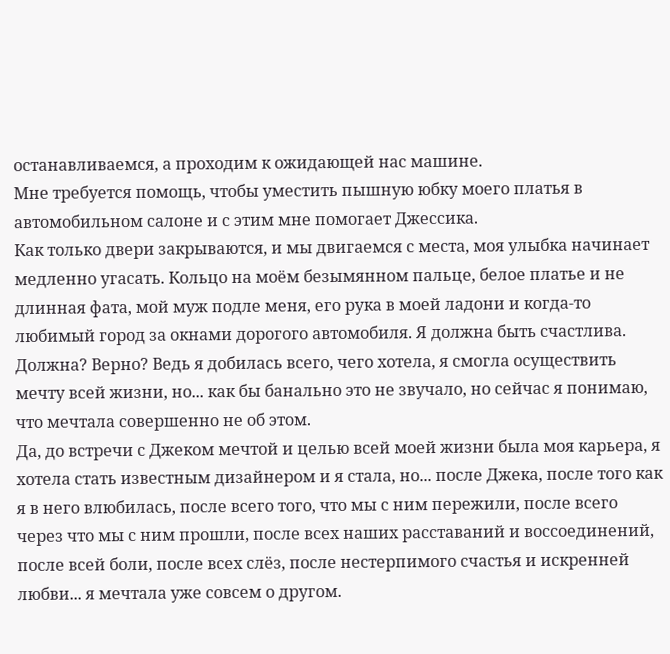останавливаемся, а проходим к ожидающей нас машине.
Мне требуется помощь, чтобы уместить пышную юбку моего платья в автомобильном салоне и с этим мне помогает Джессика.
Как только двери закрываются, и мы двигаемся с места, моя улыбка начинает медленно угасать. Кольцо на моём безымянном пальце, белое платье и не длинная фата, мой муж подле меня, его рука в моей ладони и когда-то любимый город за окнами дорогого автомобиля. Я должна быть счастлива. Должна? Верно? Ведь я добилась всего, чего хотела, я смогла осуществить мечту всей жизни, но... как бы банально это не звучало, но сейчас я понимаю, что мечтала совершенно не об этом.
Да, до встречи с Джеком мечтой и целью всей моей жизни была моя карьера, я хотела стать известным дизайнером и я стала, но... после Джека, после того как я в него влюбилась, после всего того, что мы с ним пережили, после всего через что мы с ним прошли, после всех наших расставаний и воссоединений, после всей боли, после всех слёз, после нестерпимого счастья и искренней любви... я мечтала уже совсем о другом.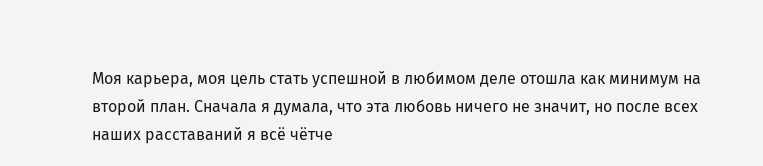Моя карьера, моя цель стать успешной в любимом деле отошла как минимум на второй план. Сначала я думала, что эта любовь ничего не значит, но после всех наших расставаний я всё чётче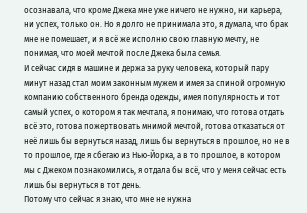осознавала, что кроме Джека мне уже ничего не нужно, ни карьера, ни успех, только он. Но я долго не принимала это, я думала, что брак мне не помешает, и я всё же исполню свою главную мечту, не понимая, что моей мечтой после Джека была семья.
И сейчас сидя в машине и держа за руку человека, который пару минут назад стал моим законным мужем и имея за спиной огромную компанию собственного бренда одежды, имея популярность и тот самый успех, о котором я так мечтала, я понимаю, что готова отдать всё это, готова пожертвовать мнимой мечтой, готова отказаться от неё лишь бы вернуться назад, лишь бы вернуться в прошлое, но не в то прошлое, где я сбегаю из Нью-Йорка, а в то прошлое, в котором мы с Джеком познакомились, я отдала бы всё, что у меня сейчас есть лишь бы вернуться в тот день.
Потому что сейчас я знаю, что мне не нужна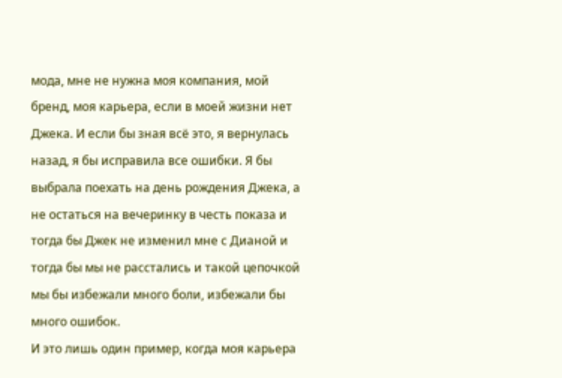мода, мне не нужна моя компания, мой бренд, моя карьера, если в моей жизни нет Джека. И если бы зная всё это, я вернулась назад, я бы исправила все ошибки. Я бы выбрала поехать на день рождения Джека, а не остаться на вечеринку в честь показа и тогда бы Джек не изменил мне с Дианой и тогда бы мы не расстались и такой цепочкой мы бы избежали много боли, избежали бы много ошибок.
И это лишь один пример, когда моя карьера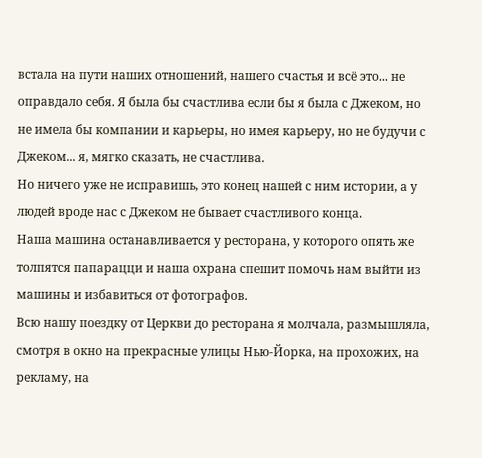встала на пути наших отношений, нашего счастья и всё это... не оправдало себя. Я была бы счастлива если бы я была с Джеком, но не имела бы компании и карьеры, но имея карьеру, но не будучи с Джеком... я, мягко сказать, не счастлива.
Но ничего уже не исправишь, это конец нашей с ним истории, а у людей вроде нас с Джеком не бывает счастливого конца.
Наша машина останавливается у ресторана, у которого опять же толпятся папарацци и наша охрана спешит помочь нам выйти из машины и избавиться от фотографов.
Всю нашу поездку от Церкви до ресторана я молчала, размышляла, смотря в окно на прекрасные улицы Нью-Йорка, на прохожих, на рекламу, на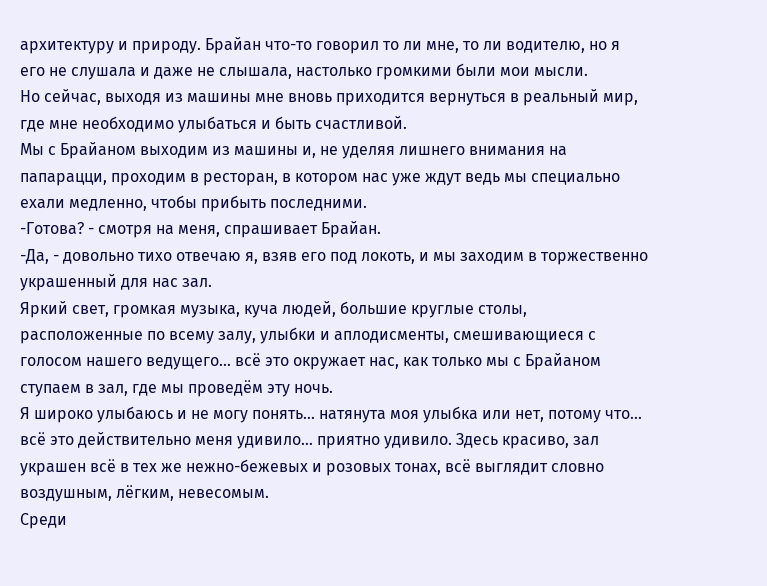архитектуру и природу. Брайан что-то говорил то ли мне, то ли водителю, но я его не слушала и даже не слышала, настолько громкими были мои мысли.
Но сейчас, выходя из машины мне вновь приходится вернуться в реальный мир, где мне необходимо улыбаться и быть счастливой.
Мы с Брайаном выходим из машины и, не уделяя лишнего внимания на папарацци, проходим в ресторан, в котором нас уже ждут ведь мы специально ехали медленно, чтобы прибыть последними.
-Готова? - смотря на меня, спрашивает Брайан.
-Да, - довольно тихо отвечаю я, взяв его под локоть, и мы заходим в торжественно украшенный для нас зал.
Яркий свет, громкая музыка, куча людей, большие круглые столы, расположенные по всему залу, улыбки и аплодисменты, смешивающиеся с голосом нашего ведущего... всё это окружает нас, как только мы с Брайаном ступаем в зал, где мы проведём эту ночь.
Я широко улыбаюсь и не могу понять... натянута моя улыбка или нет, потому что... всё это действительно меня удивило... приятно удивило. Здесь красиво, зал украшен всё в тех же нежно-бежевых и розовых тонах, всё выглядит словно воздушным, лёгким, невесомым.
Среди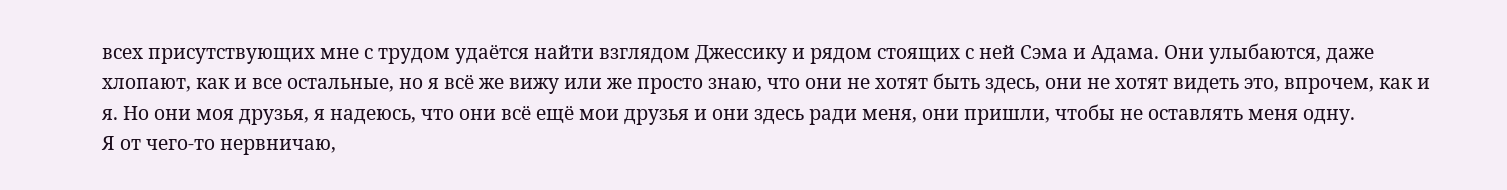всех присутствующих мне с трудом удаётся найти взглядом Джессику и рядом стоящих с ней Сэма и Адама. Они улыбаются, даже хлопают, как и все остальные, но я всё же вижу или же просто знаю, что они не хотят быть здесь, они не хотят видеть это, впрочем, как и я. Но они моя друзья, я надеюсь, что они всё ещё мои друзья и они здесь ради меня, они пришли, чтобы не оставлять меня одну.
Я от чего-то нервничаю,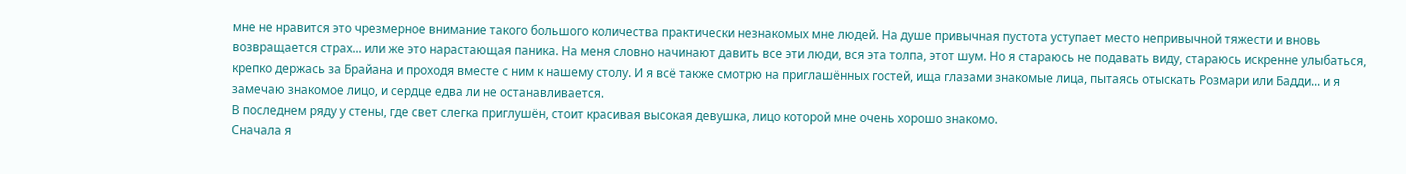мне не нравится это чрезмерное внимание такого большого количества практически незнакомых мне людей. На душе привычная пустота уступает место непривычной тяжести и вновь возвращается страх... или же это нарастающая паника. На меня словно начинают давить все эти люди, вся эта толпа, этот шум. Но я стараюсь не подавать виду, стараюсь искренне улыбаться, крепко держась за Брайана и проходя вместе с ним к нашему столу. И я всё также смотрю на приглашённых гостей, ища глазами знакомые лица, пытаясь отыскать Розмари или Бадди... и я замечаю знакомое лицо, и сердце едва ли не останавливается.
В последнем ряду у стены, где свет слегка приглушён, стоит красивая высокая девушка, лицо которой мне очень хорошо знакомо.
Сначала я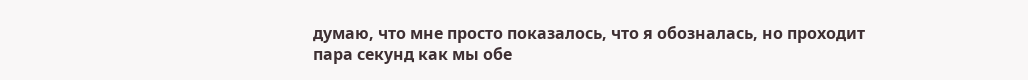думаю, что мне просто показалось, что я обозналась, но проходит пара секунд как мы обе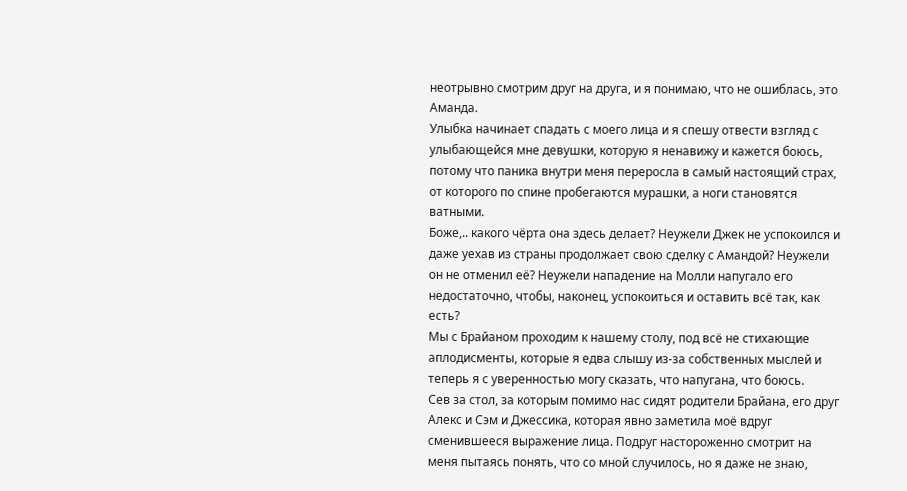неотрывно смотрим друг на друга, и я понимаю, что не ошиблась, это Аманда.
Улыбка начинает спадать с моего лица и я спешу отвести взгляд с улыбающейся мне девушки, которую я ненавижу и кажется боюсь, потому что паника внутри меня переросла в самый настоящий страх, от которого по спине пробегаются мурашки, а ноги становятся ватными.
Боже,.. какого чёрта она здесь делает? Неужели Джек не успокоился и даже уехав из страны продолжает свою сделку с Амандой? Неужели он не отменил её? Неужели нападение на Молли напугало его недостаточно, чтобы, наконец, успокоиться и оставить всё так, как есть?
Мы с Брайаном проходим к нашему столу, под всё не стихающие аплодисменты, которые я едва слышу из-за собственных мыслей и теперь я с уверенностью могу сказать, что напугана, что боюсь.
Сев за стол, за которым помимо нас сидят родители Брайана, его друг Алекс и Сэм и Джессика, которая явно заметила моё вдруг сменившееся выражение лица. Подруг настороженно смотрит на меня пытаясь понять, что со мной случилось, но я даже не знаю,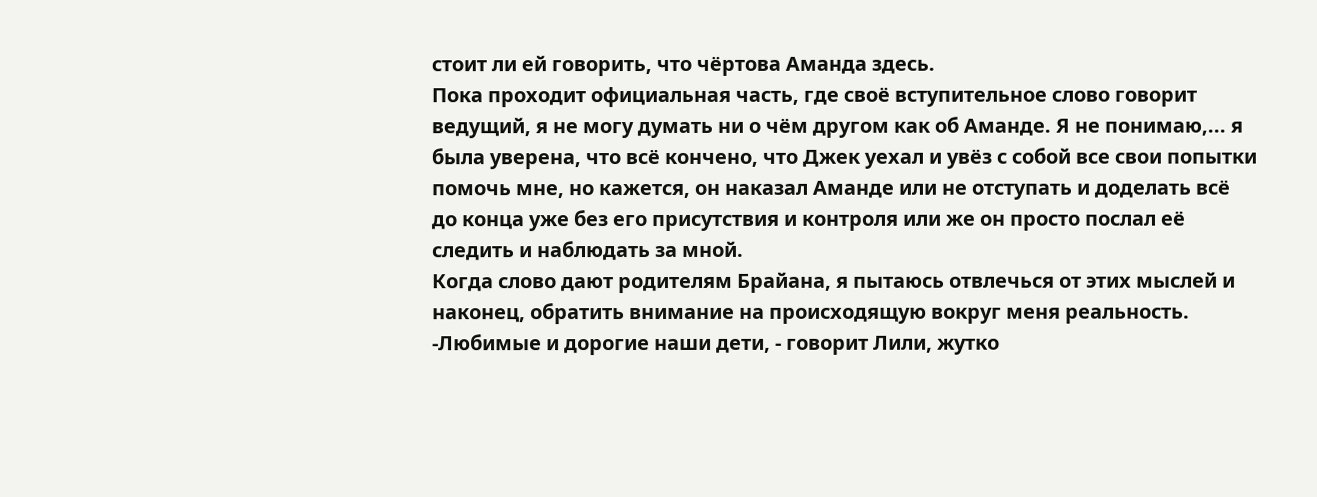стоит ли ей говорить, что чёртова Аманда здесь.
Пока проходит официальная часть, где своё вступительное слово говорит ведущий, я не могу думать ни о чём другом как об Аманде. Я не понимаю,... я была уверена, что всё кончено, что Джек уехал и увёз с собой все свои попытки помочь мне, но кажется, он наказал Аманде или не отступать и доделать всё до конца уже без его присутствия и контроля или же он просто послал её следить и наблюдать за мной.
Когда слово дают родителям Брайана, я пытаюсь отвлечься от этих мыслей и наконец, обратить внимание на происходящую вокруг меня реальность.
-Любимые и дорогие наши дети, - говорит Лили, жутко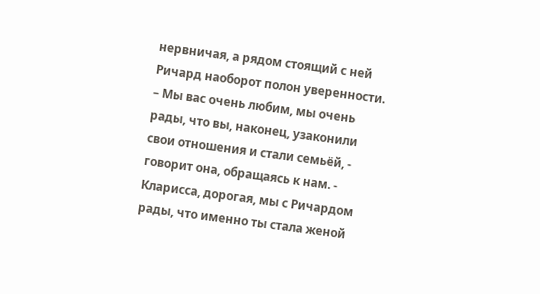нервничая, а рядом стоящий с ней Ричард наоборот полон уверенности. – Мы вас очень любим, мы очень рады, что вы, наконец, узаконили свои отношения и стали семьёй, - говорит она, обращаясь к нам. - Кларисса, дорогая, мы с Ричардом рады, что именно ты стала женой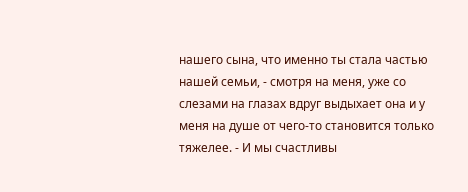нашего сына, что именно ты стала частью нашей семьи, - смотря на меня, уже со слезами на глазах вдруг выдыхает она и у меня на душе от чего-то становится только тяжелее. - И мы счастливы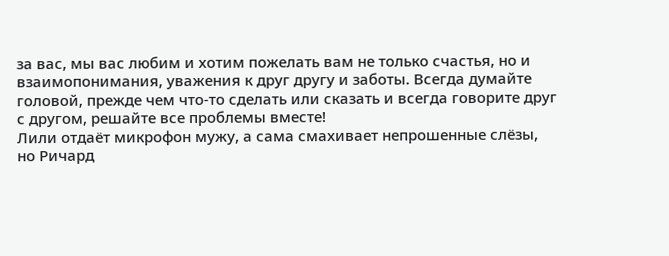за вас, мы вас любим и хотим пожелать вам не только счастья, но и взаимопонимания, уважения к друг другу и заботы. Всегда думайте головой, прежде чем что-то сделать или сказать и всегда говорите друг с другом, решайте все проблемы вместе!
Лили отдаёт микрофон мужу, а сама смахивает непрошенные слёзы, но Ричард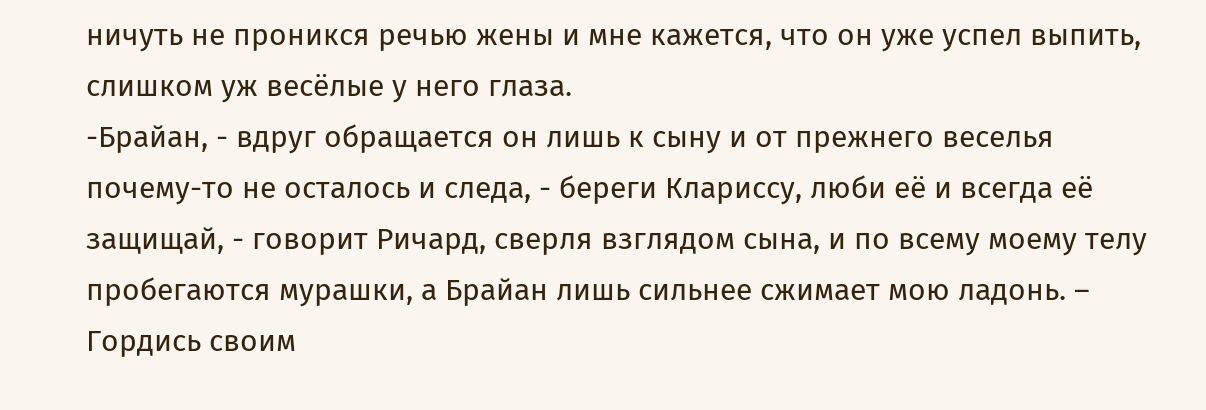ничуть не проникся речью жены и мне кажется, что он уже успел выпить, слишком уж весёлые у него глаза.
-Брайан, - вдруг обращается он лишь к сыну и от прежнего веселья почему-то не осталось и следа, - береги Клариссу, люби её и всегда её защищай, - говорит Ричард, сверля взглядом сына, и по всему моему телу пробегаются мурашки, а Брайан лишь сильнее сжимает мою ладонь. – Гордись своим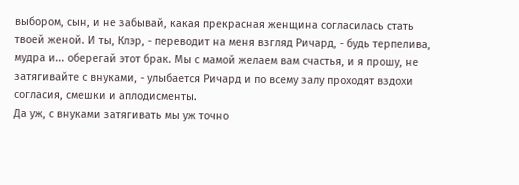выбором, сын, и не забывай, какая прекрасная женщина согласилась стать твоей женой. И ты, Клэр, - переводит на меня взгляд Ричард, - будь терпелива, мудра и... оберегай этот брак. Мы с мамой желаем вам счастья, и я прошу, не затягивайте с внуками, - улыбается Ричард и по всему залу проходят вздохи согласия, смешки и аплодисменты.
Да уж, с внуками затягивать мы уж точно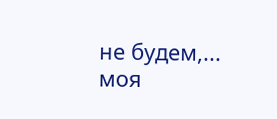не будем,... моя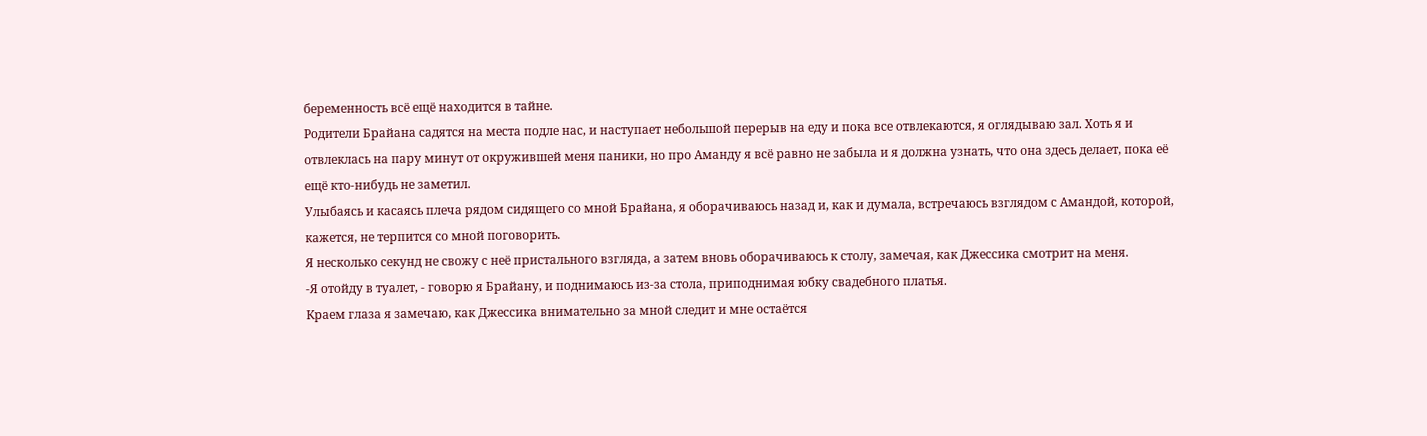беременность всё ещё находится в тайне.
Родители Брайана садятся на места подле нас, и наступает небольшой перерыв на еду и пока все отвлекаются, я оглядываю зал. Хоть я и отвлеклась на пару минут от окружившей меня паники, но про Аманду я всё равно не забыла и я должна узнать, что она здесь делает, пока её ещё кто-нибудь не заметил.
Улыбаясь и касаясь плеча рядом сидящего со мной Брайана, я оборачиваюсь назад и, как и думала, встречаюсь взглядом с Амандой, которой, кажется, не терпится со мной поговорить.
Я несколько секунд не свожу с неё пристального взгляда, а затем вновь оборачиваюсь к столу, замечая, как Джессика смотрит на меня.
-Я отойду в туалет, - говорю я Брайану, и поднимаюсь из-за стола, приподнимая юбку свадебного платья.
Краем глаза я замечаю, как Джессика внимательно за мной следит и мне остаётся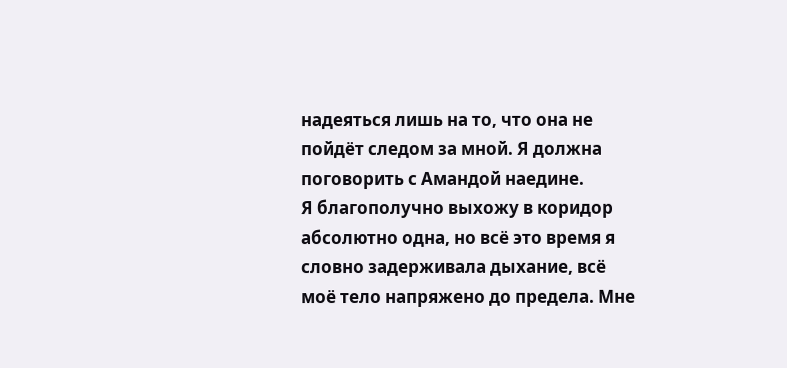надеяться лишь на то, что она не пойдёт следом за мной. Я должна поговорить с Амандой наедине.
Я благополучно выхожу в коридор абсолютно одна, но всё это время я словно задерживала дыхание, всё моё тело напряжено до предела. Мне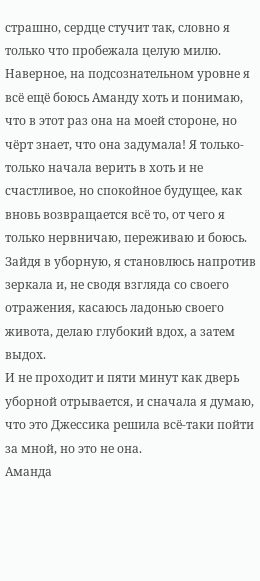страшно, сердце стучит так, словно я только что пробежала целую милю. Наверное, на подсознательном уровне я всё ещё боюсь Аманду хоть и понимаю, что в этот раз она на моей стороне, но чёрт знает, что она задумала! Я только-только начала верить в хоть и не счастливое, но спокойное будущее, как вновь возвращается всё то, от чего я только нервничаю, переживаю и боюсь.
Зайдя в уборную, я становлюсь напротив зеркала и, не сводя взгляда со своего отражения, касаюсь ладонью своего живота, делаю глубокий вдох, а затем выдох.
И не проходит и пяти минут как дверь уборной отрывается, и сначала я думаю, что это Джессика решила всё-таки пойти за мной, но это не она.
Аманда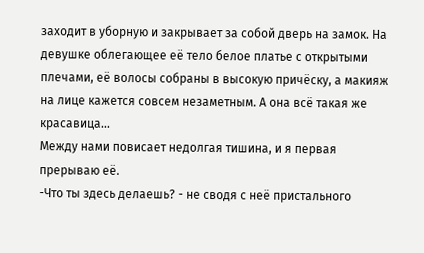заходит в уборную и закрывает за собой дверь на замок. На девушке облегающее её тело белое платье с открытыми плечами, её волосы собраны в высокую причёску, а макияж на лице кажется совсем незаметным. А она всё такая же красавица...
Между нами повисает недолгая тишина, и я первая прерываю её.
-Что ты здесь делаешь? - не сводя с неё пристального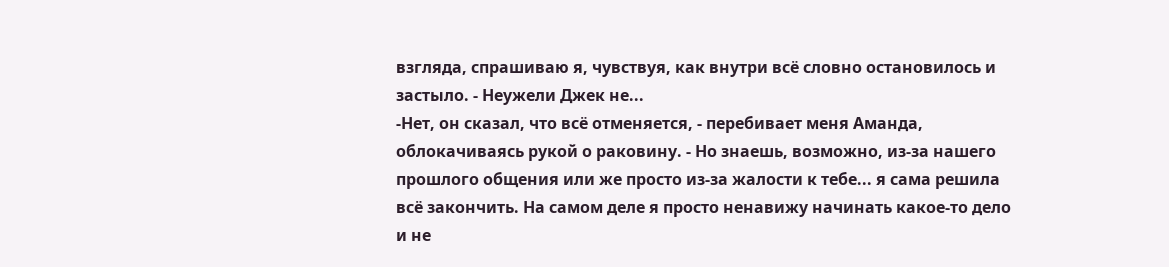взгляда, спрашиваю я, чувствуя, как внутри всё словно остановилось и застыло. - Неужели Джек не...
-Нет, он сказал, что всё отменяется, - перебивает меня Аманда, облокачиваясь рукой о раковину. - Но знаешь, возможно, из-за нашего прошлого общения или же просто из-за жалости к тебе... я сама решила всё закончить. На самом деле я просто ненавижу начинать какое-то дело и не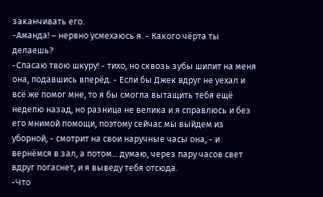заканчивать его.
-Аманда! – нервно усмехаюсь я. - Какого чёрта ты делаешь?
-Спасаю твою шкуру! - тихо, но сквозь зубы шипит на меня она, подавшись вперёд. - Если бы Джек вдруг не уехал и всё же помог мне, то я бы смогла вытащить тебя ещё неделю назад, но разница не велика и я справлюсь и без его мнимой помощи, поэтому сейчас мы выйдем из уборной, - смотрит на свои наручные часы она, - и вернёмся в зал, а потом... думаю, через пару часов свет вдруг погаснет, и я выведу тебя отсюда.
-Что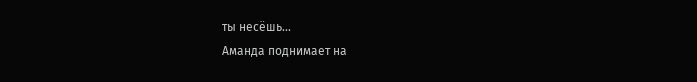ты несёшь...
Аманда поднимает на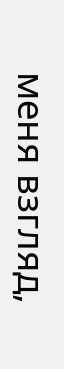меня взгляд,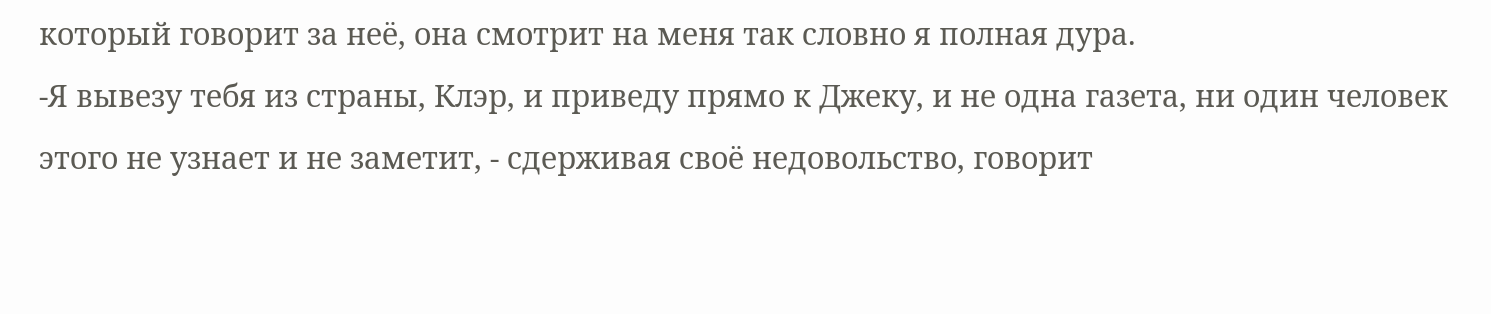который говорит за неё, она смотрит на меня так словно я полная дура.
-Я вывезу тебя из страны, Клэр, и приведу прямо к Джеку, и не одна газета, ни один человек этого не узнает и не заметит, - сдерживая своё недовольство, говорит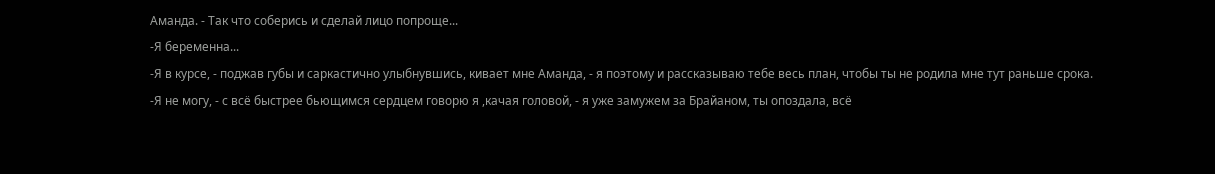Аманда. - Так что соберись и сделай лицо попроще...
-Я беременна...
-Я в курсе, - поджав губы и саркастично улыбнувшись, кивает мне Аманда, - я поэтому и рассказываю тебе весь план, чтобы ты не родила мне тут раньше срока.
-Я не могу, - с всё быстрее бьющимся сердцем говорю я ,качая головой, - я уже замужем за Брайаном, ты опоздала, всё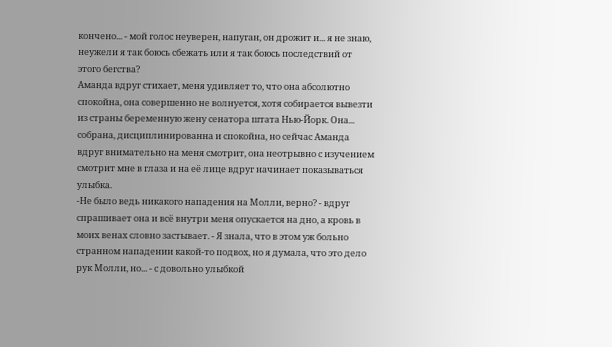кончено... - мой голос неуверен, напуган, он дрожит и... я не знаю, неужели я так боюсь сбежать или я так боюсь последствий от этого бегства?
Аманда вдруг стихает, меня удивляет то, что она абсолютно спокойна, она совершенно не волнуется, хотя собирается вывезти из страны беременную жену сенатора штата Нью-Йорк. Она... собрана, дисциплинированна и спокойна, но сейчас Аманда вдруг внимательно на меня смотрит, она неотрывно с изучением смотрит мне в глаза и на её лице вдруг начинает показываться улыбка.
-Не было ведь никакого нападения на Молли, верно? - вдруг спрашивает она и всё внутри меня опускается на дно, а кровь в моих венах словно застывает. - Я знала, что в этом уж больно странном нападении какой-то подвох, но я думала, что это дело рук Молли, но... - с довольно улыбкой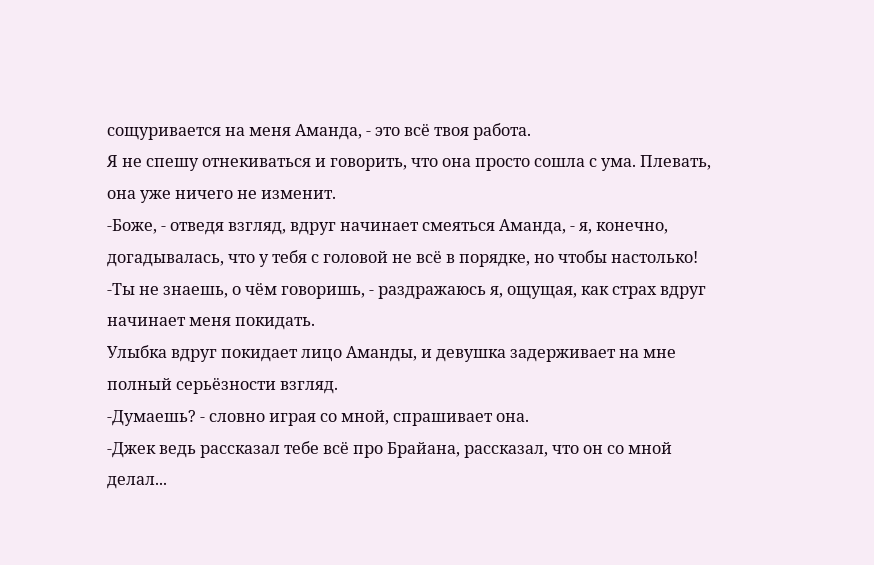сощуривается на меня Аманда, - это всё твоя работа.
Я не спешу отнекиваться и говорить, что она просто сошла с ума. Плевать, она уже ничего не изменит.
-Боже, - отведя взгляд, вдруг начинает смеяться Аманда, - я, конечно, догадывалась, что у тебя с головой не всё в порядке, но чтобы настолько!
-Ты не знаешь, о чём говоришь, - раздражаюсь я, ощущая, как страх вдруг начинает меня покидать.
Улыбка вдруг покидает лицо Аманды, и девушка задерживает на мне полный серьёзности взгляд.
-Думаешь? - словно играя со мной, спрашивает она.
-Джек ведь рассказал тебе всё про Брайана, рассказал, что он со мной делал...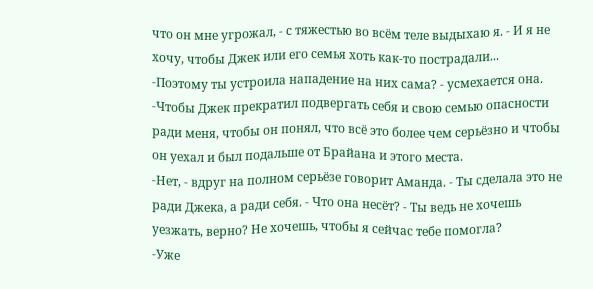что он мне угрожал, - с тяжестью во всём теле выдыхаю я. - И я не хочу, чтобы Джек или его семья хоть как-то пострадали...
-Поэтому ты устроила нападение на них сама? - усмехается она.
-Чтобы Джек прекратил подвергать себя и свою семью опасности ради меня, чтобы он понял, что всё это более чем серьёзно и чтобы он уехал и был подальше от Брайана и этого места.
-Нет, - вдруг на полном серьёзе говорит Аманда. - Ты сделала это не ради Джека, а ради себя. - Что она несёт? - Ты ведь не хочешь уезжать, верно? Не хочешь, чтобы я сейчас тебе помогла?
-Уже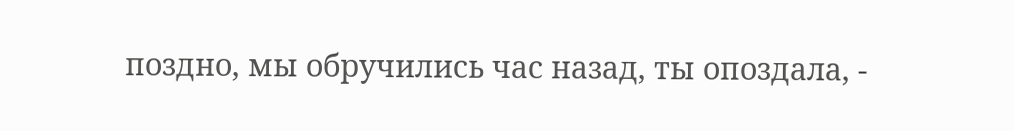поздно, мы обручились час назад, ты опоздала, -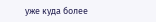уже куда более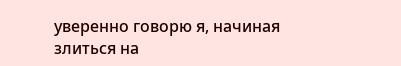уверенно говорю я, начиная злиться на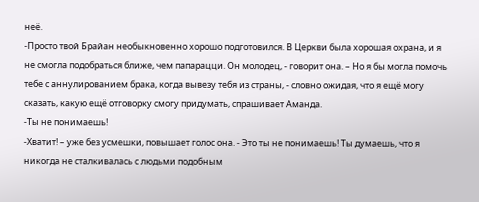неё.
-Просто твой Брайан необыкновенно хорошо подготовился. В Церкви была хорошая охрана, и я не смогла подобраться ближе, чем папарацци. Он молодец, - говорит она. – Но я бы могла помочь тебе с аннулированием брака, когда вывезу тебя из страны, - словно ожидая, что я ещё могу сказать, какую ещё отговорку смогу придумать, спрашивает Аманда.
-Ты не понимаешь!
-Хватит! – уже без усмешки, повышает голос она. - Это ты не понимаешь! Ты думаешь, что я никогда не сталкивалась с людьми подобным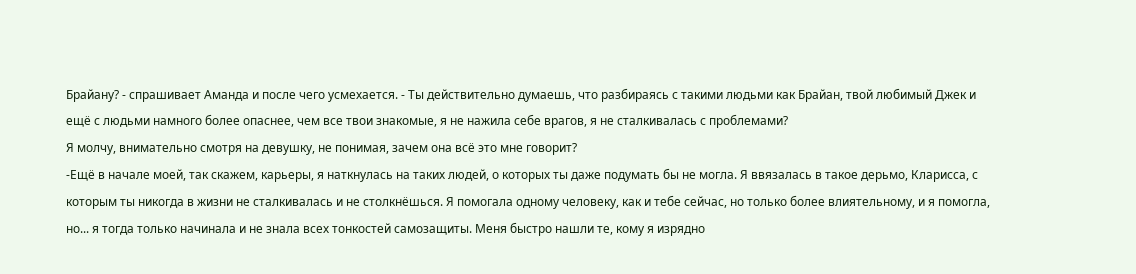Брайану? - спрашивает Аманда и после чего усмехается. - Ты действительно думаешь, что разбираясь с такими людьми как Брайан, твой любимый Джек и ещё с людьми намного более опаснее, чем все твои знакомые, я не нажила себе врагов, я не сталкивалась с проблемами?
Я молчу, внимательно смотря на девушку, не понимая, зачем она всё это мне говорит?
-Ещё в начале моей, так скажем, карьеры, я наткнулась на таких людей, о которых ты даже подумать бы не могла. Я ввязалась в такое дерьмо, Кларисса, с которым ты никогда в жизни не сталкивалась и не столкнёшься. Я помогала одному человеку, как и тебе сейчас, но только более влиятельному, и я помогла, но... я тогда только начинала и не знала всех тонкостей самозащиты. Меня быстро нашли те, кому я изрядно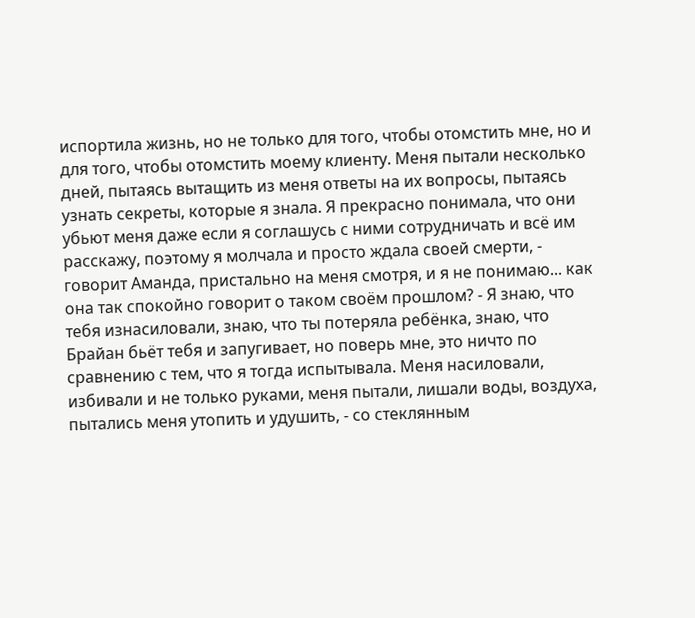испортила жизнь, но не только для того, чтобы отомстить мне, но и для того, чтобы отомстить моему клиенту. Меня пытали несколько дней, пытаясь вытащить из меня ответы на их вопросы, пытаясь узнать секреты, которые я знала. Я прекрасно понимала, что они убьют меня даже если я соглашусь с ними сотрудничать и всё им расскажу, поэтому я молчала и просто ждала своей смерти, - говорит Аманда, пристально на меня смотря, и я не понимаю... как она так спокойно говорит о таком своём прошлом? - Я знаю, что тебя изнасиловали, знаю, что ты потеряла ребёнка, знаю, что Брайан бьёт тебя и запугивает, но поверь мне, это ничто по сравнению с тем, что я тогда испытывала. Меня насиловали, избивали и не только руками, меня пытали, лишали воды, воздуха, пытались меня утопить и удушить, - со стеклянным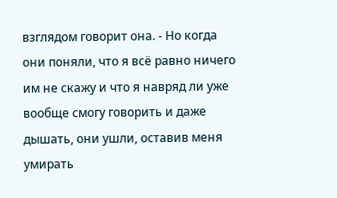взглядом говорит она. - Но когда они поняли, что я всё равно ничего им не скажу и что я навряд ли уже вообще смогу говорить и даже дышать, они ушли, оставив меня умирать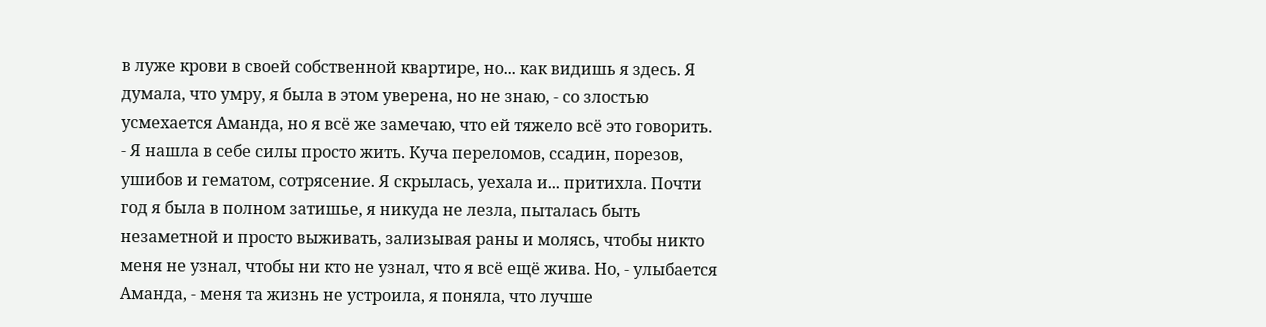в луже крови в своей собственной квартире, но... как видишь я здесь. Я думала, что умру, я была в этом уверена, но не знаю, - со злостью усмехается Аманда, но я всё же замечаю, что ей тяжело всё это говорить. - Я нашла в себе силы просто жить. Куча переломов, ссадин, порезов, ушибов и гематом, сотрясение. Я скрылась, уехала и... притихла. Почти год я была в полном затишье, я никуда не лезла, пыталась быть незаметной и просто выживать, зализывая раны и молясь, чтобы никто меня не узнал, чтобы ни кто не узнал, что я всё ещё жива. Но, - улыбается Аманда, - меня та жизнь не устроила, я поняла, что лучше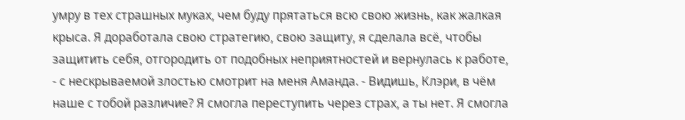умру в тех страшных муках, чем буду прятаться всю свою жизнь, как жалкая крыса. Я доработала свою стратегию, свою защиту, я сделала всё, чтобы защитить себя, отгородить от подобных неприятностей и вернулась к работе, - с нескрываемой злостью смотрит на меня Аманда. - Видишь, Клэри, в чём наше с тобой различие? Я смогла переступить через страх, а ты нет. Я смогла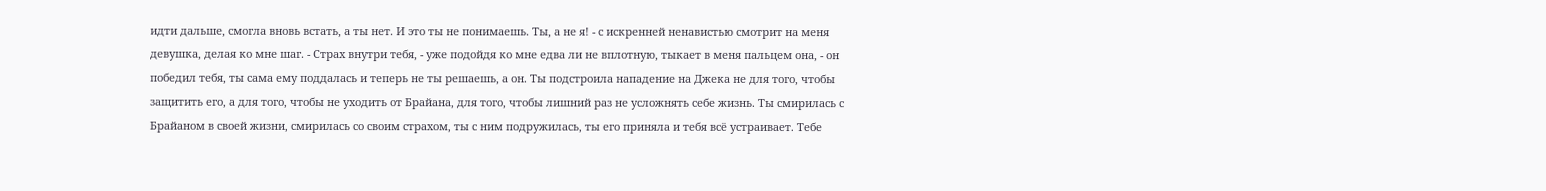идти дальше, смогла вновь встать, а ты нет. И это ты не понимаешь. Ты, а не я! - с искренней ненавистью смотрит на меня девушка, делая ко мне шаг. - Страх внутри тебя, - уже подойдя ко мне едва ли не вплотную, тыкает в меня пальцем она, - он победил тебя, ты сама ему поддалась и теперь не ты решаешь, а он. Ты подстроила нападение на Джека не для того, чтобы защитить его, а для того, чтобы не уходить от Брайана, для того, чтобы лишний раз не усложнять себе жизнь. Ты смирилась с Брайаном в своей жизни, смирилась со своим страхом, ты с ним подружилась, ты его приняла и тебя всё устраивает. Тебе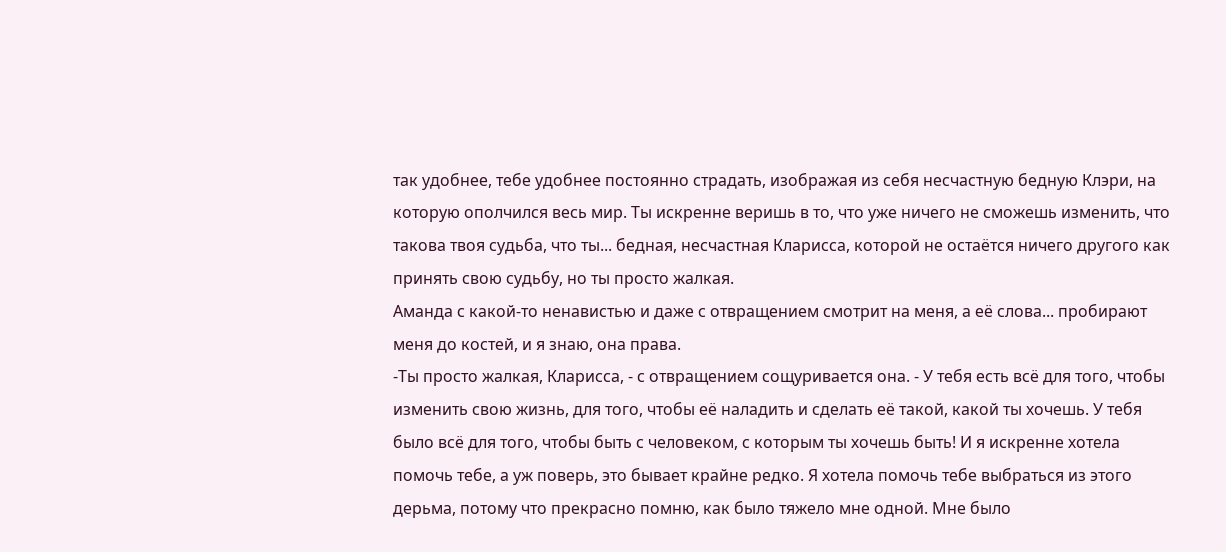так удобнее, тебе удобнее постоянно страдать, изображая из себя несчастную бедную Клэри, на которую ополчился весь мир. Ты искренне веришь в то, что уже ничего не сможешь изменить, что такова твоя судьба, что ты... бедная, несчастная Кларисса, которой не остаётся ничего другого как принять свою судьбу, но ты просто жалкая.
Аманда с какой-то ненавистью и даже с отвращением смотрит на меня, а её слова... пробирают меня до костей, и я знаю, она права.
-Ты просто жалкая, Кларисса, - с отвращением сощуривается она. - У тебя есть всё для того, чтобы изменить свою жизнь, для того, чтобы её наладить и сделать её такой, какой ты хочешь. У тебя было всё для того, чтобы быть с человеком, с которым ты хочешь быть! И я искренне хотела помочь тебе, а уж поверь, это бывает крайне редко. Я хотела помочь тебе выбраться из этого дерьма, потому что прекрасно помню, как было тяжело мне одной. Мне было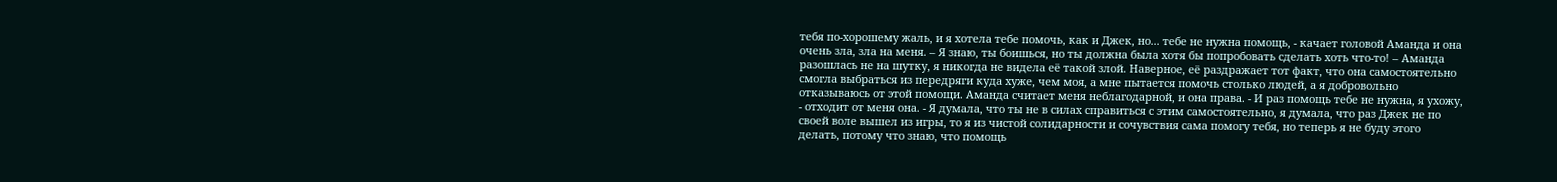тебя по-хорошему жаль, и я хотела тебе помочь, как и Джек, но... тебе не нужна помощь, - качает головой Аманда и она очень зла, зла на меня. – Я знаю, ты боишься, но ты должна была хотя бы попробовать сделать хоть что-то! – Аманда разошлась не на шутку, я никогда не видела её такой злой. Наверное, её раздражает тот факт, что она самостоятельно смогла выбраться из передряги куда хуже, чем моя, а мне пытается помочь столько людей, а я добровольно отказываюсь от этой помощи. Аманда считает меня неблагодарной, и она права. - И раз помощь тебе не нужна, я ухожу, - отходит от меня она. - Я думала, что ты не в силах справиться с этим самостоятельно, я думала, что раз Джек не по своей воле вышел из игры, то я из чистой солидарности и сочувствия сама помогу тебя, но теперь я не буду этого делать, потому что знаю, что помощь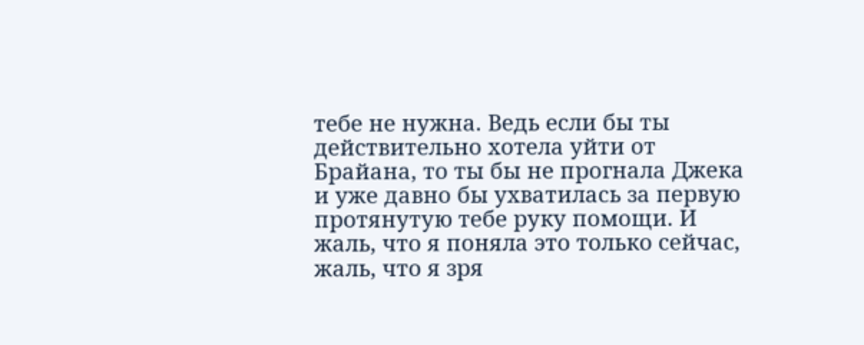тебе не нужна. Ведь если бы ты действительно хотела уйти от Брайана, то ты бы не прогнала Джека и уже давно бы ухватилась за первую протянутую тебе руку помощи. И жаль, что я поняла это только сейчас, жаль, что я зря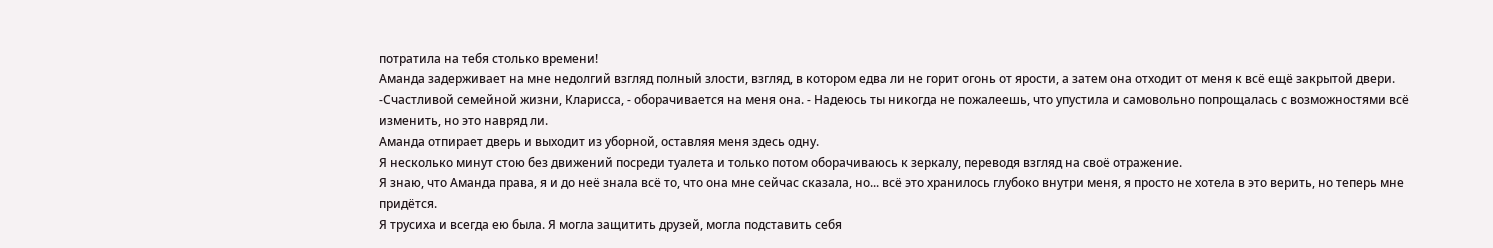потратила на тебя столько времени!
Аманда задерживает на мне недолгий взгляд полный злости, взгляд, в котором едва ли не горит огонь от ярости, а затем она отходит от меня к всё ещё закрытой двери.
-Счастливой семейной жизни, Кларисса, - оборачивается на меня она. - Надеюсь ты никогда не пожалеешь, что упустила и самовольно попрощалась с возможностями всё изменить, но это навряд ли.
Аманда отпирает дверь и выходит из уборной, оставляя меня здесь одну.
Я несколько минут стою без движений посреди туалета и только потом оборачиваюсь к зеркалу, переводя взгляд на своё отражение.
Я знаю, что Аманда права, я и до неё знала всё то, что она мне сейчас сказала, но... всё это хранилось глубоко внутри меня, я просто не хотела в это верить, но теперь мне придётся.
Я трусиха и всегда ею была. Я могла защитить друзей, могла подставить себя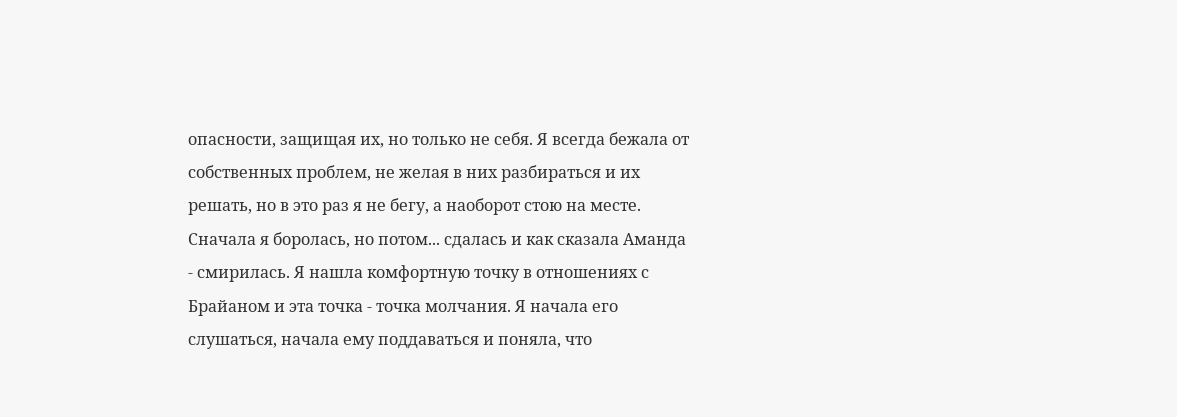опасности, защищая их, но только не себя. Я всегда бежала от собственных проблем, не желая в них разбираться и их решать, но в это раз я не бегу, а наоборот стою на месте.
Сначала я боролась, но потом... сдалась и как сказала Аманда - смирилась. Я нашла комфортную точку в отношениях с Брайаном и эта точка - точка молчания. Я начала его слушаться, начала ему поддаваться и поняла, что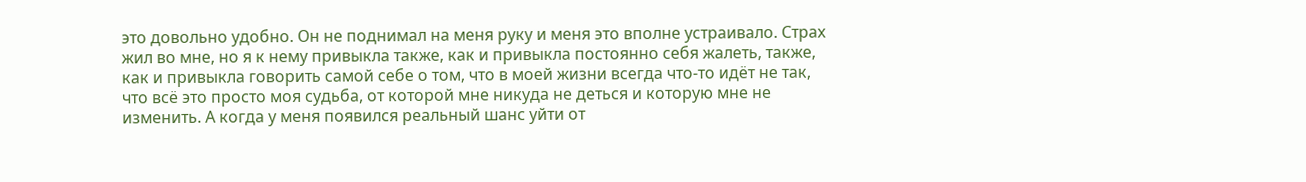это довольно удобно. Он не поднимал на меня руку и меня это вполне устраивало. Страх жил во мне, но я к нему привыкла также, как и привыкла постоянно себя жалеть, также, как и привыкла говорить самой себе о том, что в моей жизни всегда что-то идёт не так, что всё это просто моя судьба, от которой мне никуда не деться и которую мне не изменить. А когда у меня появился реальный шанс уйти от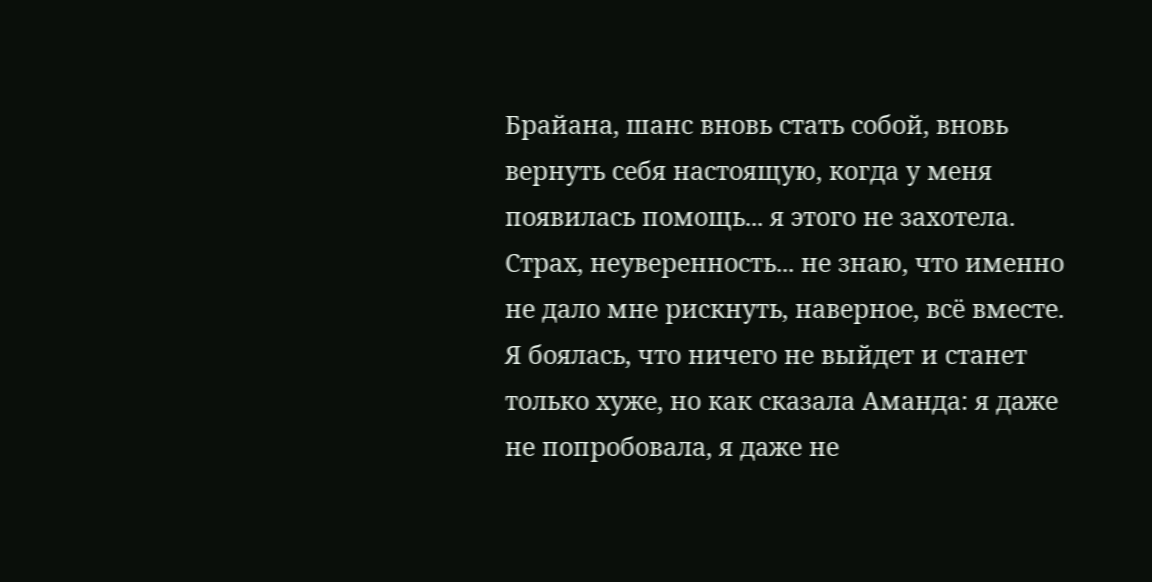Брайана, шанс вновь стать собой, вновь вернуть себя настоящую, когда у меня появилась помощь... я этого не захотела. Страх, неуверенность... не знаю, что именно не дало мне рискнуть, наверное, всё вместе.
Я боялась, что ничего не выйдет и станет только хуже, но как сказала Аманда: я даже не попробовала, я даже не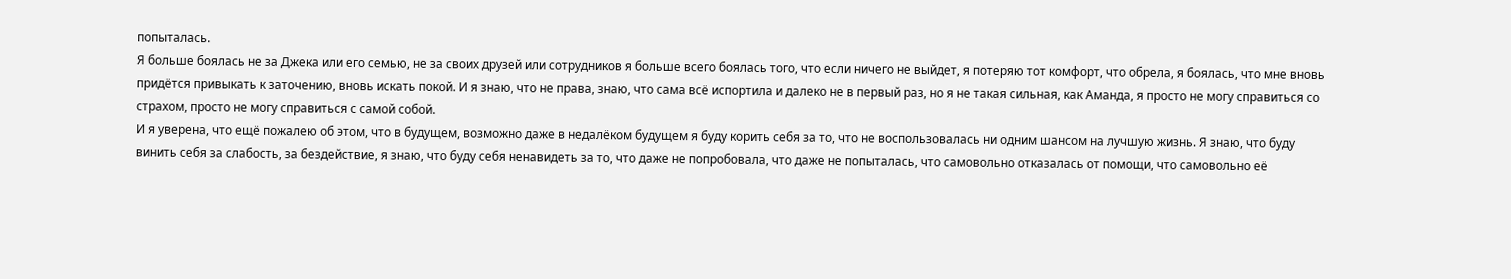попыталась.
Я больше боялась не за Джека или его семью, не за своих друзей или сотрудников я больше всего боялась того, что если ничего не выйдет, я потеряю тот комфорт, что обрела, я боялась, что мне вновь придётся привыкать к заточению, вновь искать покой. И я знаю, что не права, знаю, что сама всё испортила и далеко не в первый раз, но я не такая сильная, как Аманда, я просто не могу справиться со страхом, просто не могу справиться с самой собой.
И я уверена, что ещё пожалею об этом, что в будущем, возможно даже в недалёком будущем я буду корить себя за то, что не воспользовалась ни одним шансом на лучшую жизнь. Я знаю, что буду винить себя за слабость, за бездействие, я знаю, что буду себя ненавидеть за то, что даже не попробовала, что даже не попыталась, что самовольно отказалась от помощи, что самовольно её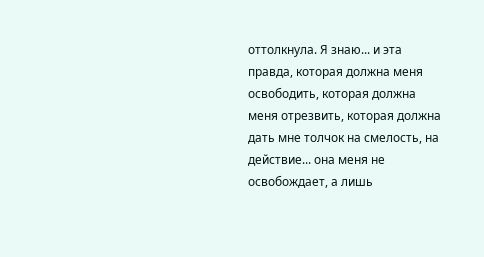оттолкнула. Я знаю... и эта правда, которая должна меня освободить, которая должна меня отрезвить, которая должна дать мне толчок на смелость, на действие... она меня не освобождает, а лишь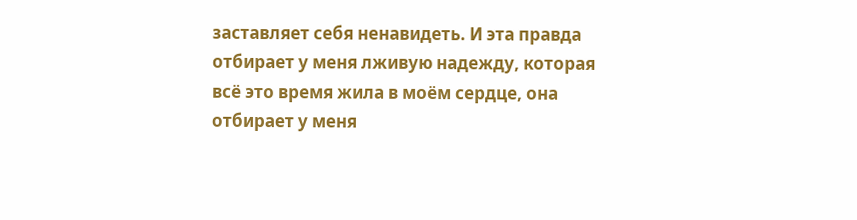заставляет себя ненавидеть. И эта правда отбирает у меня лживую надежду, которая всё это время жила в моём сердце, она отбирает у меня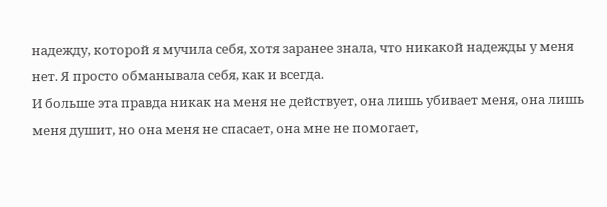надежду, которой я мучила себя, хотя заранее знала, что никакой надежды у меня нет. Я просто обманывала себя, как и всегда.
И больше эта правда никак на меня не действует, она лишь убивает меня, она лишь меня душит, но она меня не спасает, она мне не помогает,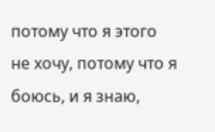потому что я этого не хочу, потому что я боюсь, и я знаю,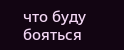что буду бояться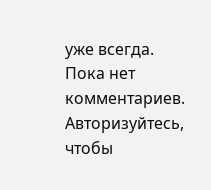уже всегда.
Пока нет комментариев. Авторизуйтесь, чтобы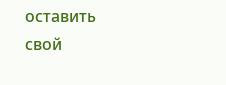оставить свой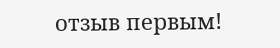отзыв первым!